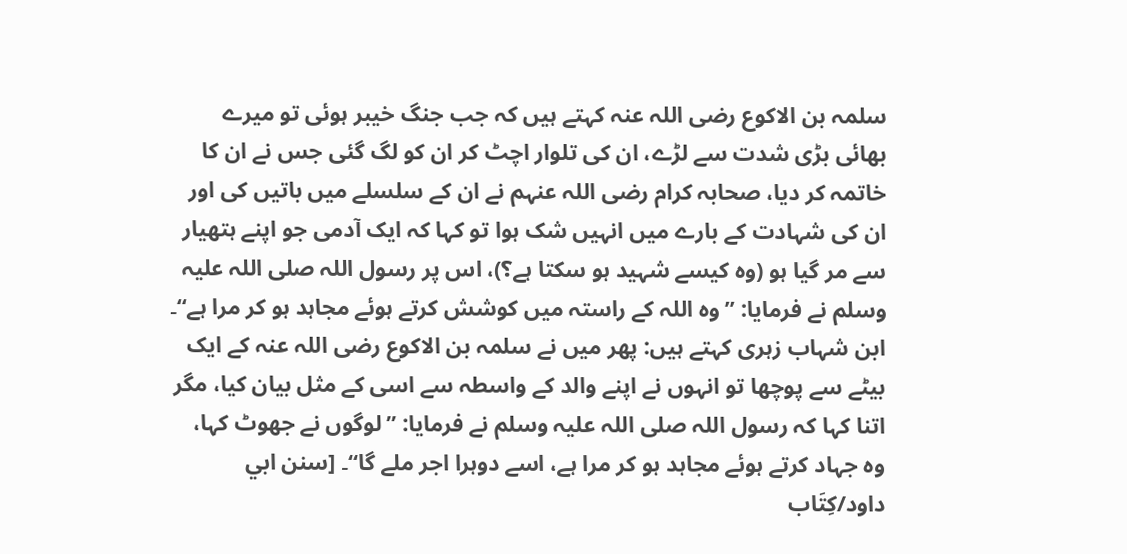سلمہ بن الاکوع رضی اللہ عنہ کہتے ہیں کہ جب جنگ خیبر ہوئی تو میرے بھائی بڑی شدت سے لڑے، ان کی تلوار اچٹ کر ان کو لگ گئی جس نے ان کا خاتمہ کر دیا، صحابہ کرام رضی اللہ عنہم نے ان کے سلسلے میں باتیں کی اور ان کی شہادت کے بارے میں انہیں شک ہوا تو کہا کہ ایک آدمی جو اپنے ہتھیار سے مر گیا ہو (وہ کیسے شہید ہو سکتا ہے؟)، اس پر رسول اللہ صلی اللہ علیہ وسلم نے فرمایا: ”وہ اللہ کے راستہ میں کوشش کرتے ہوئے مجاہد ہو کر مرا ہے“۔ ابن شہاب زہری کہتے ہیں: پھر میں نے سلمہ بن الاکوع رضی اللہ عنہ کے ایک بیٹے سے پوچھا تو انہوں نے اپنے والد کے واسطہ سے اسی کے مثل بیان کیا، مگر اتنا کہا کہ رسول اللہ صلی اللہ علیہ وسلم نے فرمایا: ”لوگوں نے جھوٹ کہا، وہ جہاد کرتے ہوئے مجاہد ہو کر مرا ہے، اسے دوہرا اجر ملے گا“۔ [سنن ابي داود/كِتَاب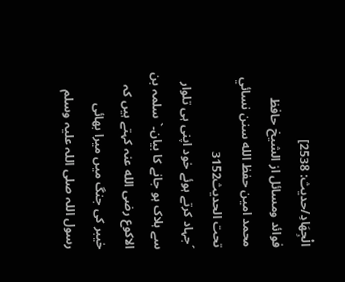الْجِهَادِ/حدیث: 2538]
فوائد ومسائل از الشيخ حافظ محمد امين حفظ الله سنن نسائي تحت الحديث3152
´جہاد کرتے ہوئے خود اپنی ہی تلوار سے ہلاک ہو جانے کا بیان۔` سلمہ بن الاکوع رضی الله عنہ کہتے ہیں کہ خیبر کی جنگ میں میرا بھائی رسول اللہ صلی اللہ علیہ وسلم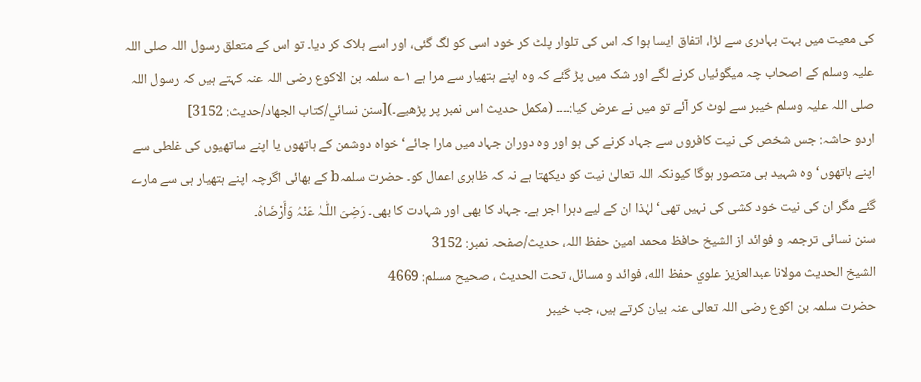کی معیت میں بہت بہادری سے لڑا، اتفاق ایسا ہوا کہ اس کی تلوار پلٹ کر خود اسی کو لگ گئی، اور اسے ہلاک کر دیا۔ تو اس کے متعلق رسول اللہ صلی اللہ علیہ وسلم کے اصحاب چہ میگوئیاں کرنے لگے اور شک میں پڑ گئے کہ وہ اپنے ہتھیار سے مرا ہے ۱؎ سلمہ بن الاکوع رضی اللہ عنہ کہتے ہیں کہ رسول اللہ صلی اللہ علیہ وسلم خیبر سے لوٹ کر آئے تو میں نے عرض کیا:۔۔۔۔ (مکمل حدیث اس نمبر پر پڑھیے۔)[سنن نسائي/كتاب الجهاد/حدیث: 3152]
اردو حاشہ: جس شخص کی نیت کافروں سے جہاد کرنے کی ہو اور وہ دوران جہاد میں مارا جائے‘ خواہ دوشمن کے ہاتھوں یا اپنے ساتھیوں کی غلطی سے اپنے ہاتھوں‘ وہ شہید ہی متصور ہوگا کیونکہ اللہ تعالیٰ نیت کو دیکھتا ہے نہ کہ ظاہری اعمال کو۔ حضرت سلمہb کے بھائی اگرچہ اپنے ہتھیار ہی سے مارے گئے مگر ان کی نیت خود کشی کی نہیں تھی‘ لہٰذا ان کے لیے دہرا اجر ہے۔ جہاد کا بھی اور شہادت کا بھی۔ رَضِیَ اللّٰـہٰ عَنْہُ وَأَرْضَاہُ۔
سنن نسائی ترجمہ و فوائد از الشیخ حافظ محمد امین حفظ اللہ، حدیث/صفحہ نمبر: 3152
الشيخ الحديث مولانا عبدالعزيز علوي حفظ الله، فوائد و مسائل، تحت الحديث ، صحيح مسلم: 4669
حضرت سلمہ بن اکوع رضی اللہ تعالی عنہ بیان کرتے ہیں، جب خیبر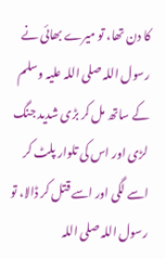کا دن تھا، تو میرے بھائی نے رسول اللہ صلی اللہ علیہ وسلم کے ساتھ مل کر بڑی شدید جنگ لڑی اور اس کی تلوار پلٹ کر اسے لگی اور اسے قتل کر ڈالا، تو رسول اللہ صلی اللہ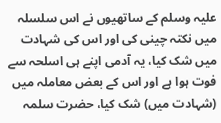علیہ وسلم کے ساتھیوں نے اس سلسلہ میں نکتہ چینی کی اور اس کی شہادت میں شک کیا، یہ آدمی اپنے ہی اسلحہ سے فوت ہوا ہے اور اس کے بعض معاملہ میں (شہادت میں) شک کیا، حضرت سلمہ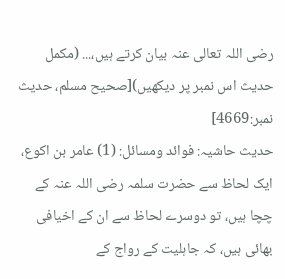رضی اللہ تعالی عنہ بیان کرتے ہیں،... (مکمل حدیث اس نمبر پر دیکھیں)[صحيح مسلم، حديث نمبر:4669]
حدیث حاشیہ: فوائد ومسائل: (1) عامر بن اکوع، ایک لحاظ سے حضرت سلمہ رضی اللہ عنہ کے چچا ہیں، تو دوسرے لحاظ سے ان کے اخیافی بھائی ہیں، کہ جاہلیت کے رواج کے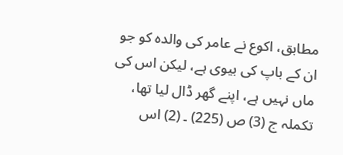مطابق، اکوع نے عامر کی والدہ کو جو ان کے باپ کی بیوی ہے، لیکن اس کی ماں نہیں ہے، اپنے گھر ڈال لیا تھا، تکملہ ج (3) ص (225) ۔ (2) اس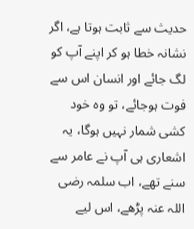حدیث سے ثابت ہوتا ہے، اگر نشانہ خطا ہو کر اپنے آپ کو لگ جائے اور انسان اس سے فوت ہوجائے، تو وہ خود کشی شمار نہیں ہوگا، یہ اشعاری ہی آپ نے عامر سے سنے تھے، اب سلمہ رضی اللہ عنہ پڑھے، اس لیے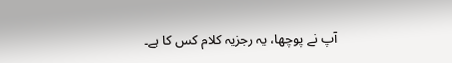آپ نے پوچھا، یہ رجزیہ کلام کس کا ہے۔